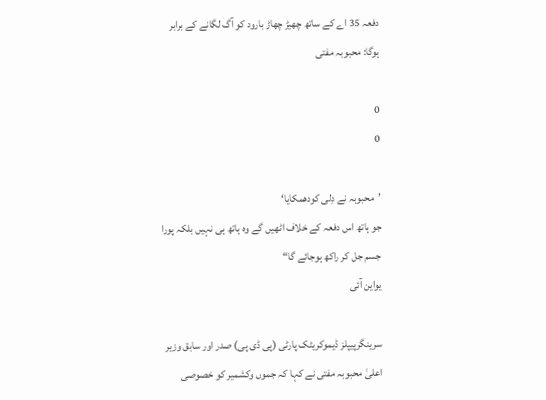دفعہ 35 اے کے ساتھ چھیڑ چھاڑ بارود کو آگ لگانے کے برابر ہوگا: محبوبہ مفتی

0
0

’محبوبہ نے دِلی کودھمکایا‘
جو ہاتھ اس دفعہ کے خلاف اٹھیں گے وہ ہاتھ ہی نہیں بلکہ پورا جسم جل کر راکھ ہوجائے گا“
یواین آئی

سرینگرپیپلز ڈیموکریٹک پارٹی (پی ڈی پی) صدر اور سابق وزیر اعلیٰ محبوبہ مفتی نے کہا کہ جموں وکشمیر کو خصوصی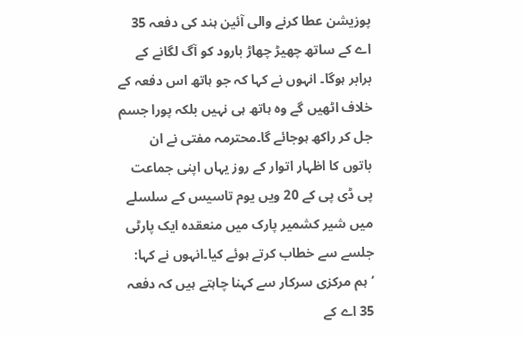پوزیشن عطا کرنے والی آئین ہند کی دفعہ 35 اے کے ساتھ چھیڑ چھاڑ بارود کو آگ لگانے کے برابر ہوگا۔ انہوں نے کہا کہ جو ہاتھ اس دفعہ کے خلاف اٹھیں گے وہ ہاتھ ہی نہیں بلکہ پورا جسم جل کر راکھ ہوجائے گا۔محترمہ مفتی نے ان باتوں کا اظہار اتوار کے روز یہاں اپنی جماعت پی ڈی پی کے 20 ویں یوم تاسیس کے سلسلے میں شیر کشمیر پارک میں منعقدہ ایک پارٹی جلسے سے خطاب کرتے ہوئے کیا۔انہوں نے کہا: ‘ہم مرکزی سرکار سے کہنا چاہتے ہیں کہ دفعہ 35 اے کے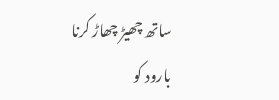ساتھ چھیڑ چھاڑ کرنا بارود کو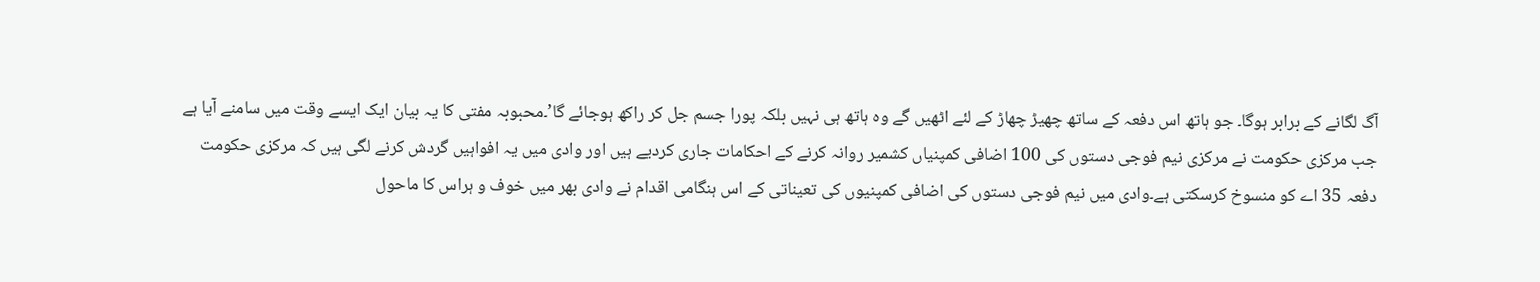آگ لگانے کے برابر ہوگا۔ جو ہاتھ اس دفعہ کے ساتھ چھیڑ چھاڑ کے لئے اٹھیں گے وہ ہاتھ ہی نہیں بلکہ پورا جسم جل کر راکھ ہوجائے گا’۔محبوبہ مفتی کا یہ بیان ایک ایسے وقت میں سامنے آیا ہے جب مرکزی حکومت نے مرکزی نیم فوجی دستوں کی 100 اضافی کمپنیاں کشمیر روانہ کرنے کے احکامات جاری کردیے ہیں اور وادی میں یہ افواہیں گردش کرنے لگی ہیں کہ مرکزی حکومت دفعہ 35 اے کو منسوخ کرسکتی ہے۔وادی میں نیم فوجی دستوں کی اضافی کمپنیوں کی تعیناتی کے اس ہنگامی اقدام نے وادی بھر میں خوف و ہراس کا ماحول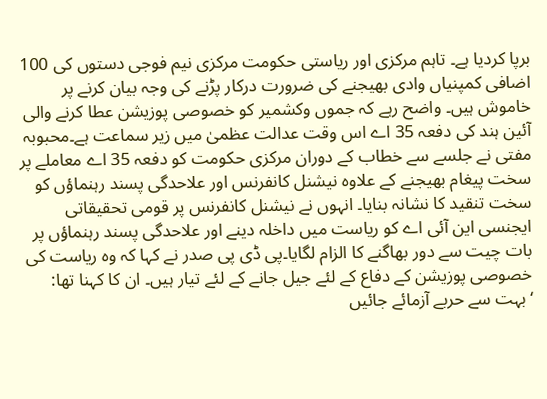برپا کردیا ہے۔ تاہم مرکزی اور ریاستی حکومت مرکزی نیم فوجی دستوں کی 100 اضافی کمپنیاں وادی بھیجنے کی ضرورت درکار پڑنے کی وجہ بیان کرنے پر خاموش ہیں۔ واضح رہے کہ جموں وکشمیر کو خصوصی پوزیشن عطا کرنے والی آئین ہند کی دفعہ 35 اے اس وقت عدالت عظمیٰ میں زیر سماعت ہے۔محبوبہ مفتی نے جلسے سے خطاب کے دوران مرکزی حکومت کو دفعہ 35 اے معاملے پر سخت پیغام بھیجنے کے علاوہ نیشنل کانفرنس اور علاحدگی پسند رہنماؤں کو سخت تنقید کا نشانہ بنایا۔ انہوں نے نیشنل کانفرنس پر قومی تحقیقاتی ایجنسی این آئی اے کو ریاست میں داخلہ دینے اور علاحدگی پسند رہنماؤں پر بات چیت سے دور بھاگنے کا الزام لگایا۔پی ڈی پی صدر نے کہا کہ وہ ریاست کی خصوصی پوزیشن کے دفاع کے لئے جیل جانے کے لئے تیار ہیں۔ ان کا کہنا تھا: ‘بہت سے حربے آزمائے جائیں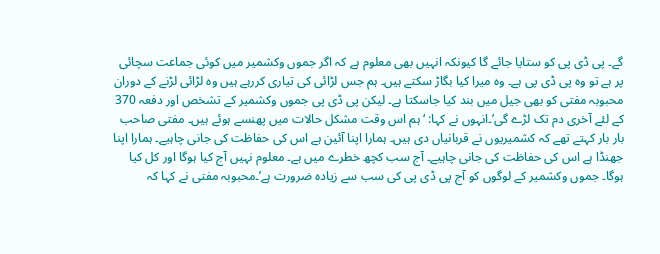گے۔ پی ڈی پی کو ستایا جائے گا کیونکہ انہیں بھی معلوم ہے کہ اگر جموں وکشمیر میں کوئی جماعت سچائی پر ہے تو وہ پی ڈی پی ہے۔ وہ میرا کیا بگاڑ سکتے ہیں۔ ہم جس لڑائی کی تیاری کررہے ہیں وہ لڑائی لڑنے کے دوران محبوبہ مفتی کو بھی جیل میں بند کیا جاسکتا ہے۔ لیکن پی ڈی پی جموں وکشمیر کے تشخص اور دفعہ 370 کے لئے آخری دم تک لڑے گی’۔انہوں نے کہا: ‘ہم اس وقت مشکل حالات میں پھنسے ہوئے ہیں۔ مفتی صاحب بار بار کہتے تھے کہ کشمیریوں نے قربانیاں دی ہیں۔ ہمارا اپنا آئین ہے اس کی حفاظت کی جانی چاہیے۔ ہمارا اپنا جھنڈا ہے اس کی حفاظت کی جانی چاہیے۔ آج سب کچھ خطرے میں ہے۔ معلوم نہیں آج کیا ہوگا اور کل کیا ہوگا۔ جموں وکشمیر کے لوگوں کو آج پی ڈی پی کی سب سے زیادہ ضرورت ہے’۔محبوبہ مفتی نے کہا کہ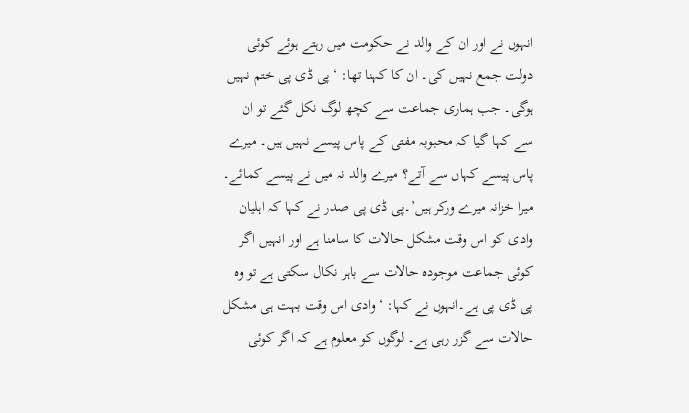انہوں نے اور ان کے والد نے حکومت میں رہتے ہوئے کوئی دولت جمع نہیں کی۔ ان کا کہنا تھا: ‘پی ڈی پی ختم نہیں ہوگی۔ جب ہماری جماعت سے کچھ لوگ نکل گئے تو ان سے کہا گیا کہ محبوبہ مفتی کے پاس پیسے نہیں ہیں۔ میرے پاس پیسے کہاں سے آتے؟ میرے والد نہ میں نے پیسے کمائے۔ میرا خزانہ میرے ورکر ہیں’۔پی ڈی پی صدر نے کہا کہ اہلیان وادی کو اس وقت مشکل حالات کا سامنا ہے اور انہیں اگر کوئی جماعت موجودہ حالات سے باہر نکال سکتی ہے تو وہ پی ڈی پی ہے۔انہوں نے کہا: ‘وادی اس وقت بہت ہی مشکل حالات سے گزر رہی ہے۔ لوگوں کو معلوم ہے کہ اگر کوئی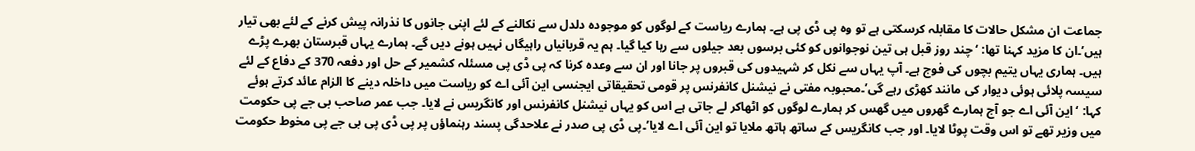جماعت ان مشکل حالات کا مقابلہ کرسکتی ہے تو وہ پی ڈی پی ہے۔ ہمارے ریاست کے لوگوں کو موجودہ دلدل سے نکالنے کے لئے اپنی جانوں کا نذرانہ پیش کرنے کے لئے بھی تیار ہیں’۔ان کا مزید کہنا تھا: ‘چند روز قبل ہی تین نوجوانوں کو کئی برسوں بعد جیلوں سے رہا کیا گیا۔ ہم یہ قربانیاں راہیگاں نہیں ہونے دیں گے۔ ہمارے یہاں قبرستان بھرے پڑے ہیں۔ ہماری یہاں یتیم بچوں کی فوج ہے۔ آپ یہاں سے نکل کر شہیدوں کی قبروں پر جانا اور ان سے وعدہ کرنا کہ پی ڈی پی مسئلہ کشمیر کے حل اور دفعہ 370 کے دفاع کے لئے سیسہ پلائی ہوئی دیوار کی مانند کھڑی رہے گی’۔محبوبہ مفتی نے نیشنل کانفرنس پر قومی تحقیقاتی ایجنسی این آئی اے کو ریاست میں داخلہ دینے کا الزام عائد کرتے ہوئے کہا: ‘این آئی اے جو آج ہمارے گھروں میں گھس کر ہمارے لوگوں کو اٹھاکر لے جاتی ہے اس کو یہاں نیشنل کانفرنس اور کانگریس نے لایا۔ جب عمر صاحب بی جے پی حکومت میں وزیر تھے تو اس وقت پوٹا لایا۔ اور جب کانگریس کے ساتھ ہاتھ ملایا تو این آئی اے لایا’۔پی ڈی پی صدر نے علاحدگی پسند رہنماؤں پر پی ڈی پی بی جے پی مخوط حکومت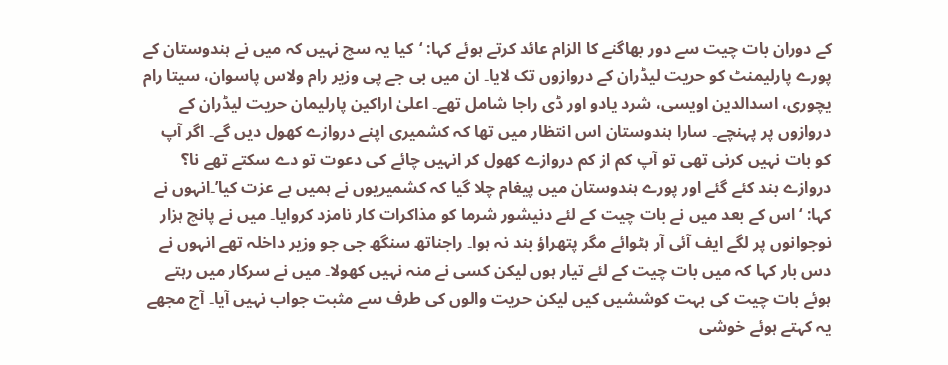کے دوران بات چیت سے دور بھاگنے کا الزام عائد کرتے ہوئے کہا: ‘کیا یہ سچ نہیں کہ میں نے ہندوستان کے پورے پارلیمنٹ کو حریت لیڈران کے دروازوں تک لایا۔ ان میں بی جے پی وزیر رام ولاس پاسوان، سیتا رام یچوری، اسدالدین اویسی، شرد یادو اور ڈی راجا شامل تھے۔ اعلیٰ اراکین پارلیمان حریت لیڈران کے دروازوں پر پہنچے۔ سارا ہندوستان اس انتظار میں تھا کہ کشمیری اپنے دروازے کھول دیں گے۔ اگر آپ کو بات نہیں کرنی تھی تو آپ کم از کم دروازے کھول کر انہیں چائے کی دعوت تو دے سکتے تھے نا؟ دروازے بند کئے گئے اور پورے ہندوستان میں پیغام چلا گیا کہ کشمیریوں نے ہمیں بے عزت کیا’۔انہوں نے کہا: ‘اس کے بعد میں نے بات چیت کے لئے دنیشور شرما کو مذاکرات کار نامزد کروایا۔ میں نے پانچ ہزار نوجوانوں پر لگے ایف آئی آر ہٹوائے مگر پتھراؤ بند نہ ہوا۔ راجناتھ سنگھ جی جو وزیر داخلہ تھے انہوں نے دس بار کہا کہ میں بات چیت کے لئے تیار ہوں لیکن کسی نے منہ نہیں کھولا۔ میں نے سرکار میں رہتے ہوئے بات چیت کی بہت کوششیں کیں لیکن حریت والوں کی طرف سے مثبت جواب نہیں آیا۔ آج مجھے یہ کہتے ہوئے خوشی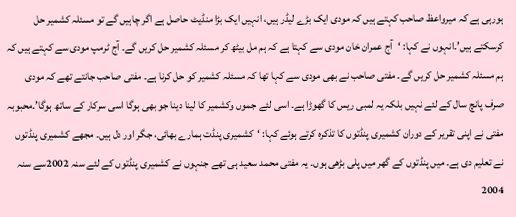ہورہی ہے کہ میرواعظ صاحب کہتے ہیں کہ مودی ایک بڑے لیڈر ہیں، انہیں ایک بڑا منڈیٹ حاصل ہے اگر چاہیں گے تو مسئلہ کشمیر حل کرسکتے ہیں’۔انہوں نے کہا: ‘آج عمران خان مودی سے کہتا ہے کہ ہم مل بیٹھ کر مسئلہ کشمیر حل کریں گے۔ آج ٹرمپ مودی سے کہتے ہیں کہ ہم مسئلہ کشمیر حل کریں گے۔ مفتی صاحب نے بھی مودی سے کہا تھا کہ مسئلہ کشمیر کو حل کرنا ہے۔ مفتی صاحب جانتے تھے کہ مودی صرف پانچ سال کے لئے نہیں بلکہ یہ لمبی ریس کا گھوڑا ہے۔ اسی لئے جموں وکشمیر کا لینا دینا جو بھی ہوگا اسی سرکار کے ساتھ ہوگا’۔محبوبہ مفتی نے اپنی تقریر کے دوران کشمیری پنڈتوں کا تذکرہ کرتے ہوئے کہا: ‘کشمیری پنڈت ہمارے بھائی، جگر اور دل ہیں۔ مجھے کشمیری پنڈتوں نے تعلیم دی ہے۔ میں پنڈتوں کے گھر میں پلی بڑھی ہوں۔ یہ مفتی محمد سعید ہی تھے جنہوں نے کشمیری پنڈتوں کے لئے سنہ 2002سے سنہ 2004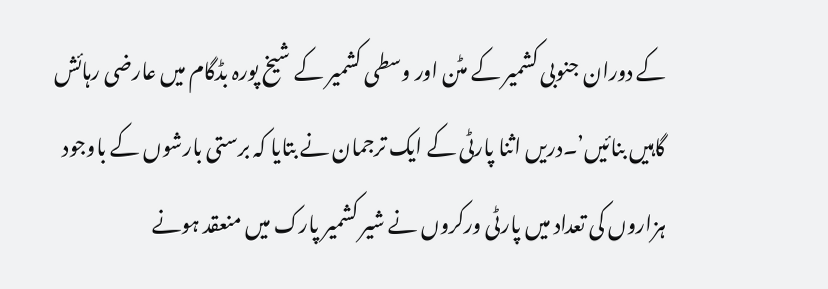کے دوران جنوبی کشمیر کے مٹن اور وسطی کشمیر کے شیخ پورہ بڈگام میں عارضی رہائش گاہیں بنائیں’۔دریں اثنا پارٹی کے ایک ترجمان نے بتایا کہ برستی بارشوں کے باوجود ہزاروں کی تعداد میں پارٹی ورکروں نے شیر کشمیر پارک میں منعقد ہونے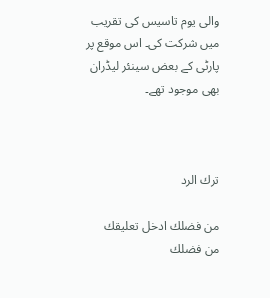والی یوم تاسیس کی تقریب میں شرکت کی۔ اس موقع پر پارٹی کے بعض سینئر لیڈران بھی موجود تھے۔



ترك الرد

من فضلك ادخل تعليقك
من فضلك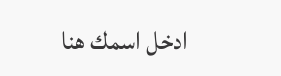ادخل اسمك هنا